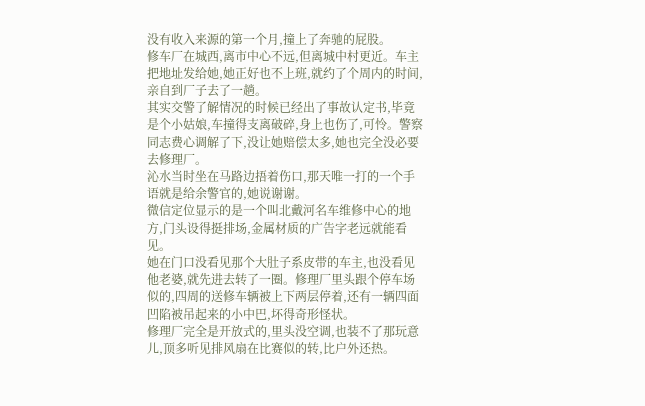没有收入来源的第一个月,撞上了奔驰的屁股。
修车厂在城西,离市中心不远,但离城中村更近。车主把地址发给她,她正好也不上班,就约了个周内的时间,亲自到厂子去了一趟。
其实交警了解情况的时候已经出了事故认定书,毕竟是个小姑娘,车撞得支离破碎,身上也伤了,可怜。警察同志费心调解了下,没让她赔偿太多,她也完全没必要去修理厂。
沁水当时坐在马路边捂着伤口,那天唯一打的一个手语就是给余警官的,她说谢谢。
微信定位显示的是一个叫北戴河名车维修中心的地方,门头设得挺排场,金属材质的广告字老远就能看见。
她在门口没看见那个大肚子系皮带的车主,也没看见他老婆,就先进去转了一圈。修理厂里头跟个停车场似的,四周的送修车辆被上下两层停着,还有一辆四面凹陷被吊起来的小中巴,坏得奇形怪状。
修理厂完全是开放式的,里头没空调,也装不了那玩意儿,顶多听见排风扇在比赛似的转,比户外还热。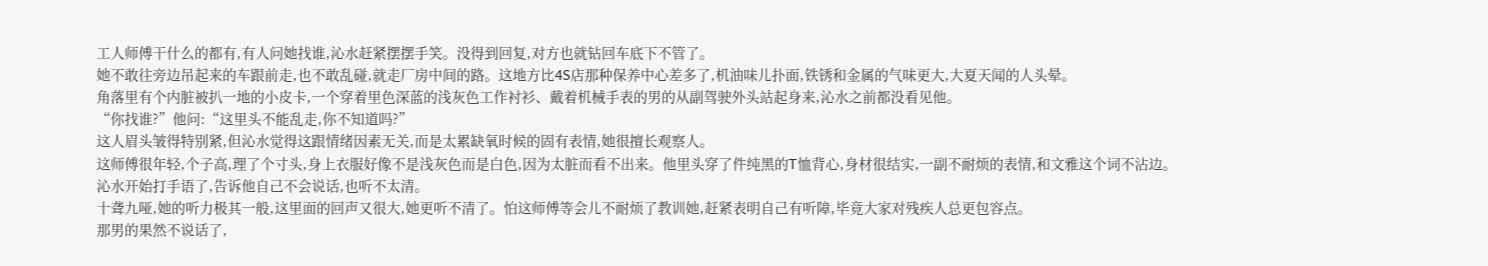工人师傅干什么的都有,有人问她找谁,沁水赶紧摆摆手笑。没得到回复,对方也就钻回车底下不管了。
她不敢往旁边吊起来的车跟前走,也不敢乱碰,就走厂房中间的路。这地方比4S店那种保养中心差多了,机油味儿扑面,铁锈和金属的气味更大,大夏天闻的人头晕。
角落里有个内脏被扒一地的小皮卡,一个穿着里色深蓝的浅灰色工作衬衫、戴着机械手表的男的从副驾驶外头站起身来,沁水之前都没看见他。
“你找谁?”他问:“这里头不能乱走,你不知道吗?”
这人眉头皱得特别紧,但沁水觉得这跟情绪因素无关,而是太累缺氧时候的固有表情,她很擅长观察人。
这师傅很年轻,个子高,理了个寸头,身上衣服好像不是浅灰色而是白色,因为太脏而看不出来。他里头穿了件纯黑的T恤背心,身材很结实,一副不耐烦的表情,和文雅这个词不沾边。
沁水开始打手语了,告诉他自己不会说话,也听不太清。
十聋九哑,她的听力极其一般,这里面的回声又很大,她更听不清了。怕这师傅等会儿不耐烦了教训她,赶紧表明自己有听障,毕竟大家对残疾人总更包容点。
那男的果然不说话了,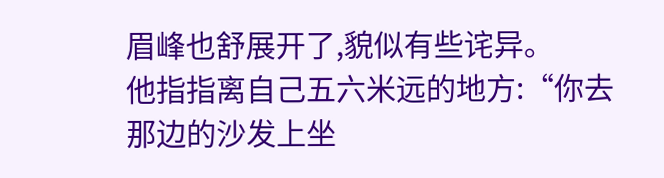眉峰也舒展开了,貌似有些诧异。
他指指离自己五六米远的地方:“你去那边的沙发上坐